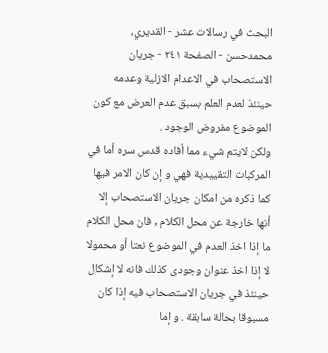البحث في رسالات عشر - القدیري، محمدحسن - الصفحة ٢٤١ - جريان الاستصحاب في الاعدام الازلية وعدمه
حينئذ لعدم العلم بسبق عدم العرض مع كون الموضوع مفروض الوجود .
ولكن لايتم شيء مما أفاده قدس سره أما في المركبات التقييدية فهي و إن كان الامر فيها كما ذكره من امكان جريان الاستصحاب إلا أنها خارجة عن محل الكلام , فان محل الكلام ما إذا اخذ العدم في الموضوع نعتا أو محمولا لا إذا اخذ عنوان وجودى كذلك فانه لا إشكال حينئذ في جريان الاستصحاب فيه إذا كان مسبوقا بحالة سابقة . و إما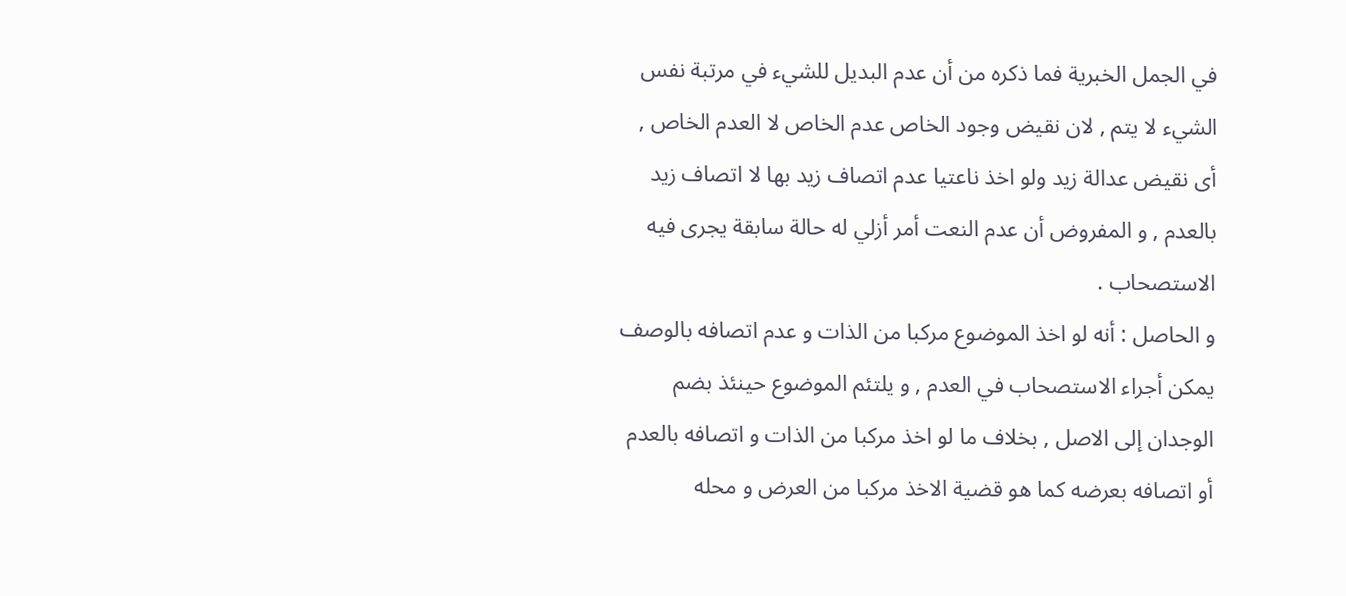في الجمل الخبرية فما ذكره من أن عدم البديل للشيء في مرتبة نفس الشيء لا يتم , لان نقيض وجود الخاص عدم الخاص لا العدم الخاص , أى نقيض عدالة زيد ولو اخذ ناعتيا عدم اتصاف زيد بها لا اتصاف زيد بالعدم , و المفروض أن عدم النعت أمر أزلي له حالة سابقة يجرى فيه الاستصحاب .
و الحاصل : أنه لو اخذ الموضوع مركبا من الذات و عدم اتصافه بالوصف يمكن أجراء الاستصحاب في العدم , و يلتئم الموضوع حينئذ بضم الوجدان إلى الاصل , بخلاف ما لو اخذ مركبا من الذات و اتصافه بالعدم أو اتصافه بعرضه كما هو قضية الاخذ مركبا من العرض و محله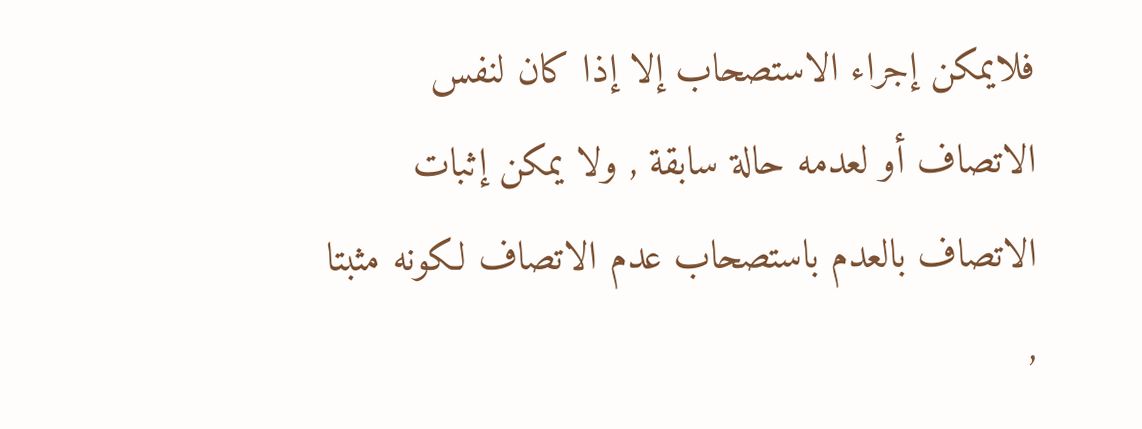فلايمكن إجراء الاستصحاب إلا إذا كان لنفس الاتصاف أو لعدمه حالة سابقة , ولا يمكن إثبات الاتصاف بالعدم باستصحاب عدم الاتصاف لكونه مثبتا ,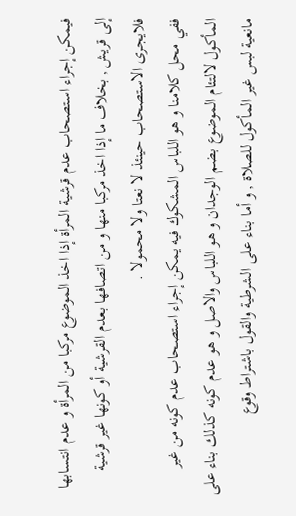فيمكن إجراء استصحاب عدم قرشية المرأة إذا اخذ الموضوع مركبا من المرأة و عدم انتسابها إلى قريش , بخلاف ما إذا اخذ مركبا منها و من اتصافها بعدم القرشية أو كونها غير قرشية فلايجرى الاستصحاب حينئذ لا نعتا ولا محمولا .
ففي محل كلامنا و هو اللباس المشكوك فيه يمكن إجراء استصحاب عدم كونه من غير المأكول لالتئام الموضوع بضم الوجدان و هو اللباس والاصل و هو عدم كونه كذلك بناء على مانعية لبس غير المأكول للصلاة , و أما بناء على الشرطية والقول باشتراط وقوع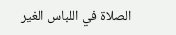الصلاة في اللباس الغير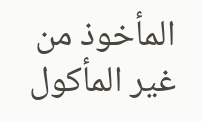المأخوذ من غير المأكول